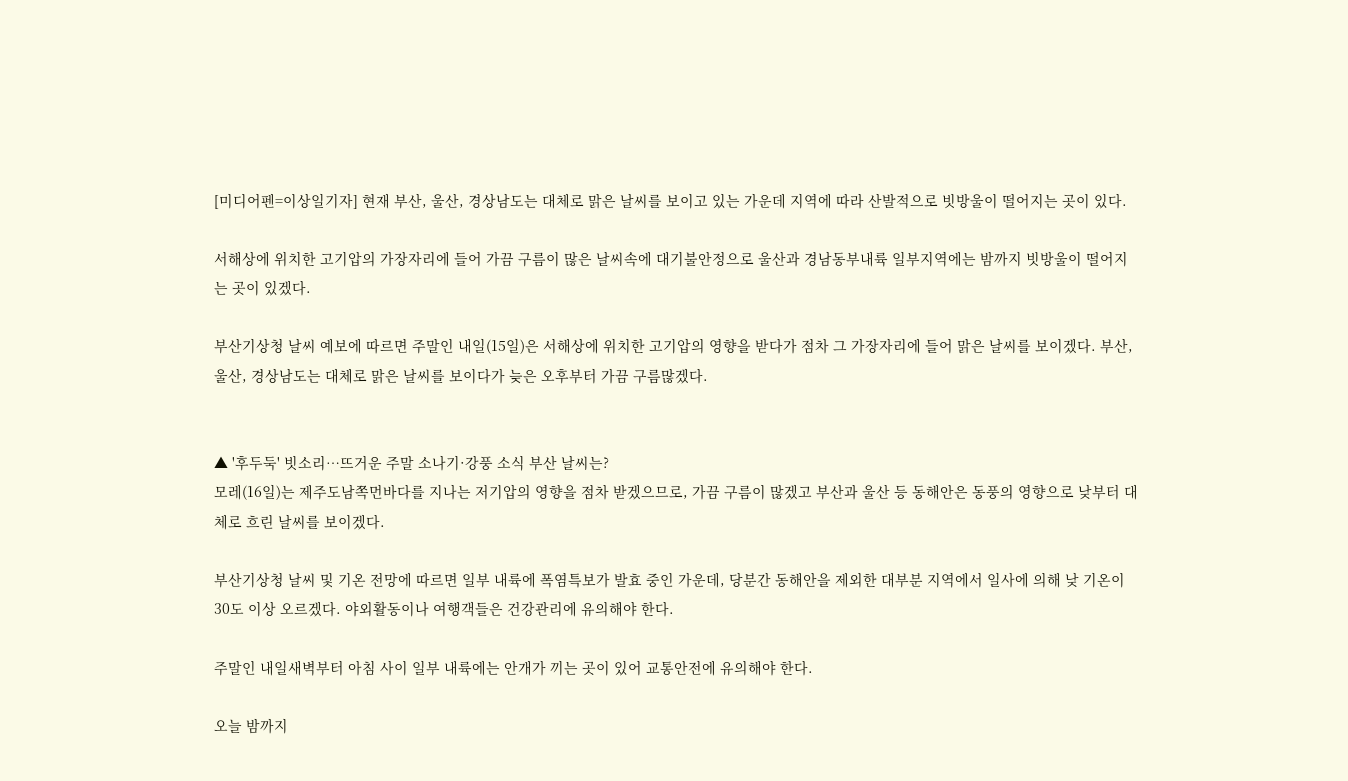[미디어펜=이상일기자] 현재 부산, 울산, 경상남도는 대체로 맑은 날씨를 보이고 있는 가운데 지역에 따라 산발적으로 빗방울이 떨어지는 곳이 있다.

서해상에 위치한 고기압의 가장자리에 들어 가끔 구름이 많은 날씨속에 대기불안정으로 울산과 경남동부내륙 일부지역에는 밤까지 빗방울이 떨어지는 곳이 있겠다.

부산기상청 날씨 예보에 따르면 주말인 내일(15일)은 서해상에 위치한 고기압의 영향을 받다가 점차 그 가장자리에 들어 맑은 날씨를 보이겠다. 부산, 울산, 경상남도는 대체로 맑은 날씨를 보이다가 늦은 오후부터 가끔 구름많겠다.


▲ '후두둑' 빗소리…뜨거운 주말 소나기·강풍 소식 부산 날씨는?
모레(16일)는 제주도남쪽먼바다를 지나는 저기압의 영향을 점차 받겠으므로, 가끔 구름이 많겠고 부산과 울산 등 동해안은 동풍의 영향으로 낮부터 대체로 흐린 날씨를 보이겠다.

부산기상청 날씨 및 기온 전망에 따르면 일부 내륙에 폭염특보가 발효 중인 가운데, 당분간 동해안을 제외한 대부분 지역에서 일사에 의해 낮 기온이 30도 이상 오르겠다. 야외활동이나 여행객들은 건강관리에 유의해야 한다.

주말인 내일새벽부터 아침 사이 일부 내륙에는 안개가 끼는 곳이 있어 교통안전에 유의해야 한다.

오늘 밤까지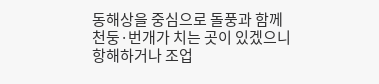동해상을 중심으로 돌풍과 함께 천둥·번개가 치는 곳이 있겠으니 항해하거나 조업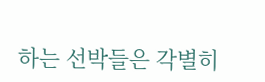하는 선박들은 각별히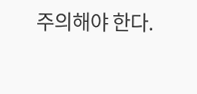주의해야 한다.